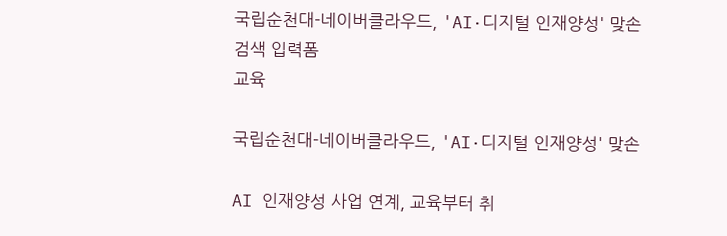국립순천대-네이버클라우드, 'AI·디지털 인재양성' 맞손
검색 입력폼
교육

국립순천대-네이버클라우드, 'AI·디지털 인재양성' 맞손

AI 인재양성 사업 연계, 교육부터 취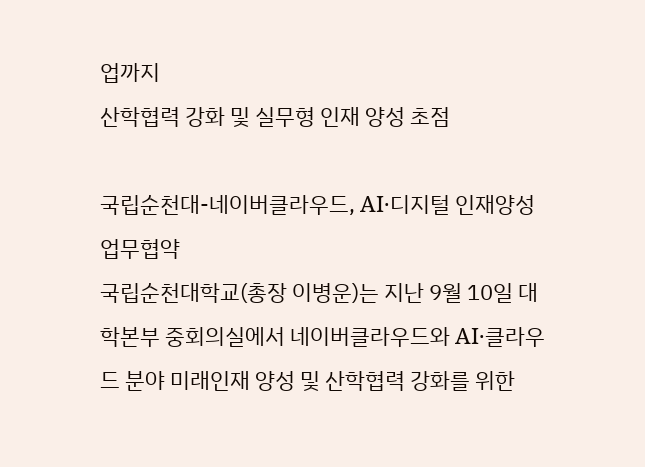업까지
산학협력 강화 및 실무형 인재 양성 초점

국립순천대-네이버클라우드, AI·디지털 인재양성 업무협약
국립순천대학교(총장 이병운)는 지난 9월 10일 대학본부 중회의실에서 네이버클라우드와 AI·클라우드 분야 미래인재 양성 및 산학협력 강화를 위한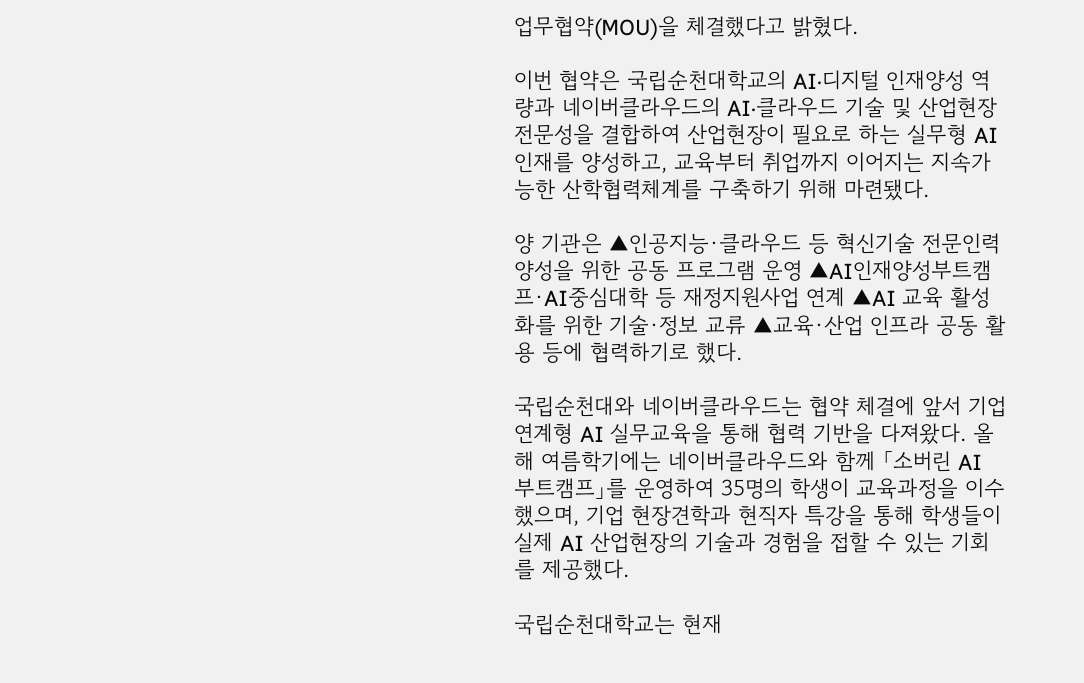업무협약(MOU)을 체결했다고 밝혔다.

이번 협약은 국립순천대학교의 AI·디지털 인재양성 역량과 네이버클라우드의 AI·클라우드 기술 및 산업현장 전문성을 결합하여 산업현장이 필요로 하는 실무형 AI 인재를 양성하고, 교육부터 취업까지 이어지는 지속가능한 산학협력체계를 구축하기 위해 마련됐다.

양 기관은 ▲인공지능·클라우드 등 혁신기술 전문인력 양성을 위한 공동 프로그램 운영 ▲AI인재양성부트캠프·AI중심대학 등 재정지원사업 연계 ▲AI 교육 활성화를 위한 기술·정보 교류 ▲교육·산업 인프라 공동 활용 등에 협력하기로 했다.

국립순천대와 네이버클라우드는 협약 체결에 앞서 기업 연계형 AI 실무교육을 통해 협력 기반을 다져왔다. 올해 여름학기에는 네이버클라우드와 함께 「소버린 AI 부트캠프」를 운영하여 35명의 학생이 교육과정을 이수했으며, 기업 현장견학과 현직자 특강을 통해 학생들이 실제 AI 산업현장의 기술과 경험을 접할 수 있는 기회를 제공했다.

국립순천대학교는 현재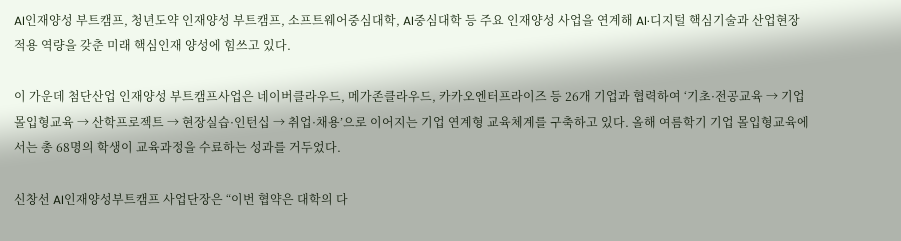AI인재양성 부트캠프, 청년도약 인재양성 부트캠프, 소프트웨어중심대학, AI중심대학 등 주요 인재양성 사업을 연계해 AI·디지털 핵심기술과 산업현장 적용 역량을 갖춘 미래 핵심인재 양성에 힘쓰고 있다.

이 가운데 첨단산업 인재양성 부트캠프사업은 네이버클라우드, 메가존클라우드, 카카오엔터프라이즈 등 26개 기업과 협력하여 ‘기초·전공교육 → 기업 몰입형교육 → 산학프로젝트 → 현장실습·인턴십 → 취업·채용’으로 이어지는 기업 연계형 교육체계를 구축하고 있다. 올해 여름학기 기업 몰입형교육에서는 총 68명의 학생이 교육과정을 수료하는 성과를 거두었다.

신창선 AI인재양성부트캠프 사업단장은 “이번 협약은 대학의 다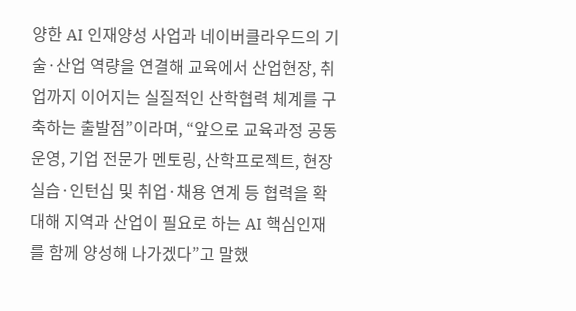양한 AI 인재양성 사업과 네이버클라우드의 기술·산업 역량을 연결해 교육에서 산업현장, 취업까지 이어지는 실질적인 산학협력 체계를 구축하는 출발점”이라며, “앞으로 교육과정 공동운영, 기업 전문가 멘토링, 산학프로젝트, 현장실습·인턴십 및 취업·채용 연계 등 협력을 확대해 지역과 산업이 필요로 하는 AI 핵심인재를 함께 양성해 나가겠다”고 말했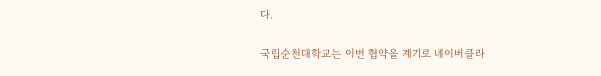다.

국립순천대학교는 이번 협약을 계기로 네이버클라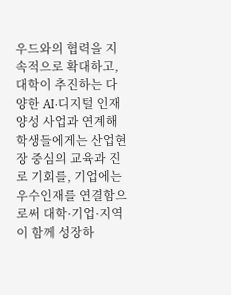우드와의 협력을 지속적으로 확대하고, 대학이 추진하는 다양한 AI·디지털 인재양성 사업과 연계해 학생들에게는 산업현장 중심의 교육과 진로 기회를, 기업에는 우수인재를 연결함으로써 대학·기업·지역이 함께 성장하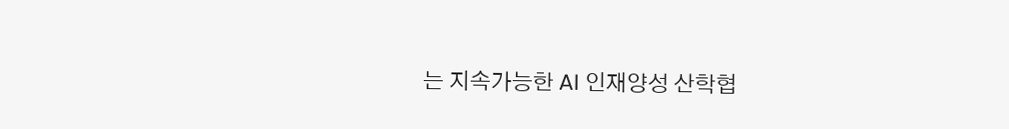는 지속가능한 AI 인재양성 산학협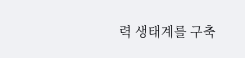력 생태계를 구축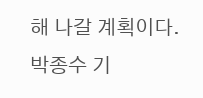해 나갈 계획이다.
박종수 기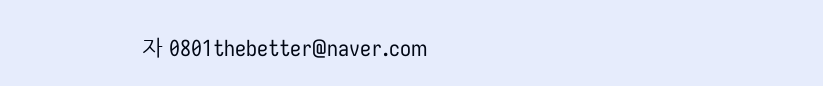자 0801thebetter@naver.com